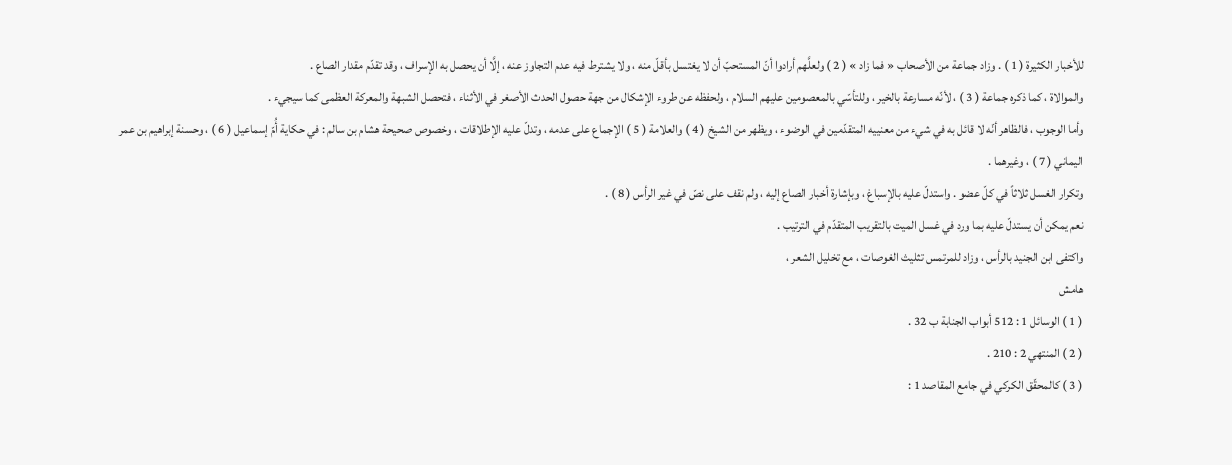للأخبار الكثيرة ( 1 ) . وزاد جماعة من الأصحاب « فما زاد » ( 2 ) ولعلَّهم أرادوا أنّ المستحبّ أن لا يغتسل بأقلّ منه ، ولا يشترط فيه عدم التجاوز عنه ، إلَّا أن يحصل به الإسراف ، وقد تقدّم مقدار الصاع .
والموالاة ، كما ذكره جماعة ( 3 ) ، لأنّه مسارعة بالخير ، وللتأسّي بالمعصومين عليهم السلام ، ولحفظه عن طروء الإشكال من جهة حصول الحدث الأصغر في الأثناء ، فتحصل الشبهة والمعركة العظمى كما سيجيء .
وأما الوجوب ، فالظاهر أنّه لا قائل به في شيء من معنييه المتقدّمين في الوضوء ، ويظهر من الشيخ ( 4 ) والعلامة ( 5 ) الإجماع على عدمه ، وتدلّ عليه الإطلاقات ، وخصوص صحيحة هشام بن سالم : في حكاية أُمّ إسماعيل ( 6 ) ، وحسنة إبراهيم بن عمر اليماني ( 7 ) ، وغيرهما .
وتكرار الغسل ثلاثاً في كلّ عضو . واستدلّ عليه بالإسباغ ، وبإشارة أخبار الصاع إليه ، ولم نقف على نصّ في غير الرأس ( 8 ) .
نعم يمكن أن يستدلّ عليه بما ورد في غسل الميت بالتقريب المتقدّم في الترتيب .
واكتفى ابن الجنيد بالرأس ، وزاد للمرتمس تثليث الغوصات ، مع تخليل الشعر ،
هامش
( 1 ) الوسائل 1 : 512 أبواب الجنابة ب 32 .
( 2 ) المنتهي 2 : 210 .
( 3 ) كالمحقّق الكركي في جامع المقاصد 1 :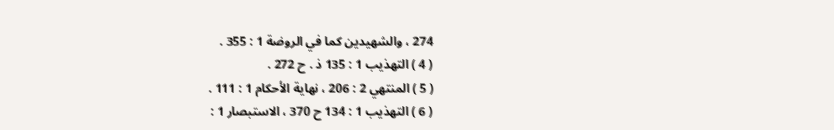274 ، والشهيدين كما في الروضة 1 : 355 .
( 4 ) التهذيب 1 : 135 ذ . ح 272 .
( 5 ) المنتهي 2 : 206 ، نهاية الأحكام 1 : 111 .
( 6 ) التهذيب 1 : 134 ح 370 ، الاستبصار 1 :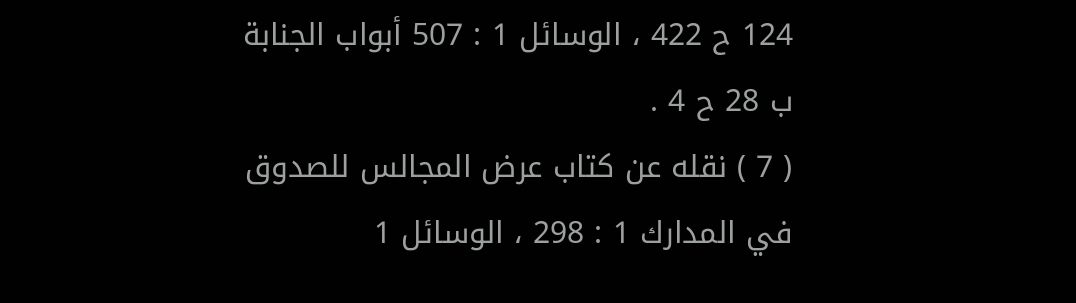124 ح 422 ، الوسائل 1 : 507 أبواب الجنابة ب 28 ح 4 .
( 7 ) نقله عن كتاب عرض المجالس للصدوق في المدارك 1 : 298 ، الوسائل 1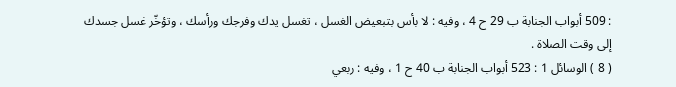: 509 أبواب الجنابة ب 29 ح 4 ، وفيه : لا بأس بتبعيض الغسل ، تغسل يدك وفرجك ورأسك ، وتؤخّر غسل جسدك إلى وقت الصلاة .
( 8 ) الوسائل 1 : 523 أبواب الجنابة ب 40 ح 1 ، وفيه : ربعي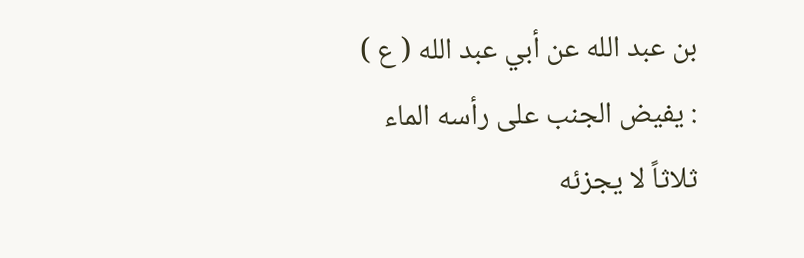بن عبد الله عن أبي عبد الله ( ع ) : يفيض الجنب على رأسه الماء ثلاثاً لا يجزئه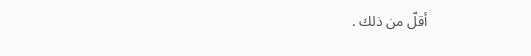أقلّ من ذلك .